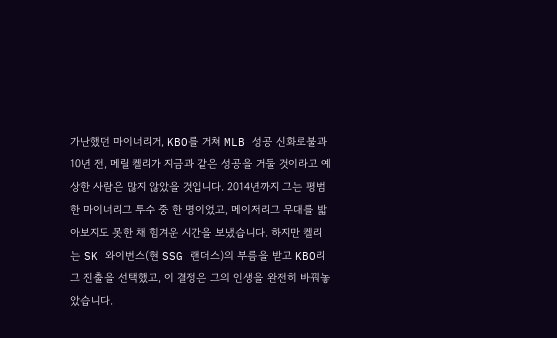가난했던 마이너리거, KBO를 거쳐 MLB 성공 신화로불과 10년 전, 메릴 켈리가 지금과 같은 성공을 거둘 것이라고 예상한 사람은 많지 않았을 것입니다. 2014년까지 그는 평범한 마이너리그 투수 중 한 명이었고, 메이저리그 무대를 밟아보지도 못한 채 힘겨운 시간을 보냈습니다. 하지만 켈리는 SK 와이번스(현 SSG 랜더스)의 부름을 받고 KBO리그 진출을 선택했고, 이 결정은 그의 인생을 완전히 바꿔놓았습니다.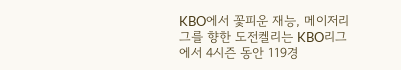KBO에서 꽃피운 재능, 메이저리그를 향한 도전켈리는 KBO리그에서 4시즌 동안 119경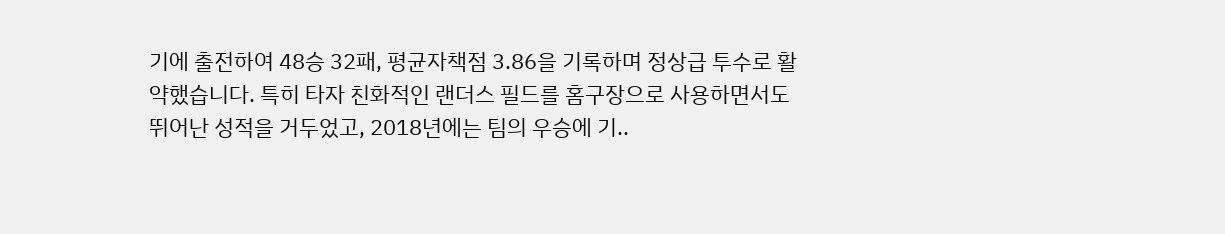기에 출전하여 48승 32패, 평균자책점 3.86을 기록하며 정상급 투수로 활약했습니다. 특히 타자 친화적인 랜더스 필드를 홈구장으로 사용하면서도 뛰어난 성적을 거두었고, 2018년에는 팀의 우승에 기..